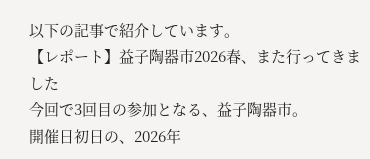以下の記事で紹介しています。
【レポート】益子陶器市2026春、また行ってきました
今回で3回目の参加となる、益子陶器市。
開催日初日の、2026年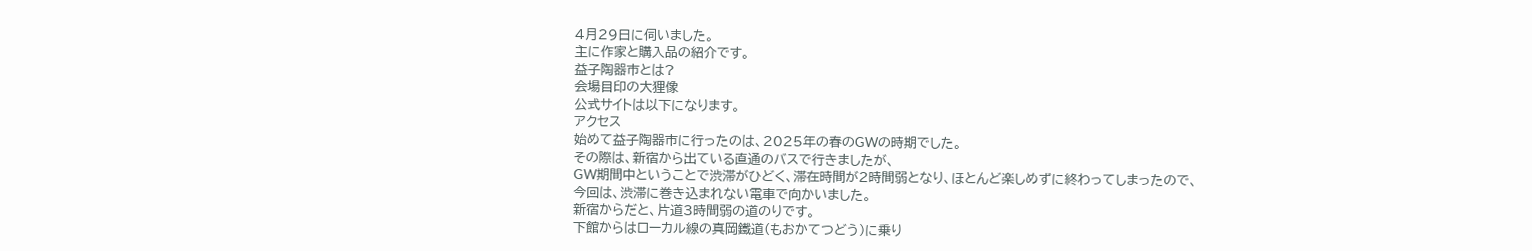4月29日に伺いました。
主に作家と購入品の紹介です。
益子陶器市とは?
会場目印の大狸像
公式サイトは以下になります。
アクセス
始めて益子陶器市に行ったのは、2025年の春のGWの時期でした。
その際は、新宿から出ている直通のバスで行きましたが、
GW期間中ということで渋滞がひどく、滞在時間が2時間弱となり、ほとんど楽しめずに終わってしまったので、
今回は、渋滞に巻き込まれない電車で向かいました。
新宿からだと、片道3時間弱の道のりです。
下館からはローカル線の真岡鐵道(もおかてつどう)に乗り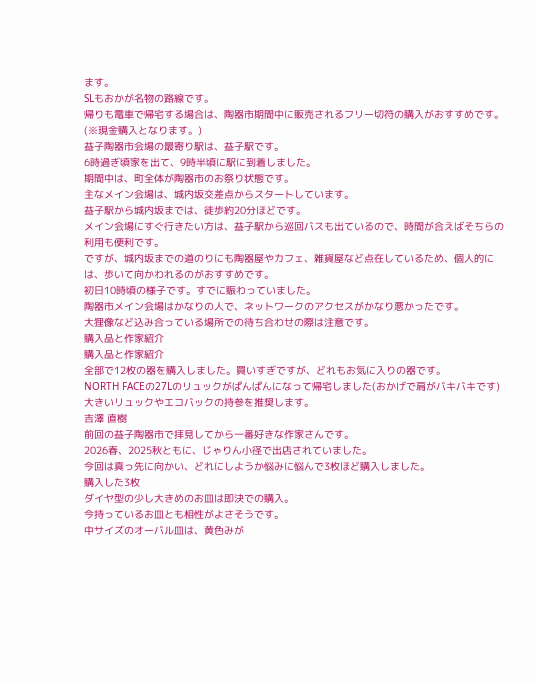ます。
SLもおかが名物の路線です。
帰りも電車で帰宅する場合は、陶器市期間中に販売されるフリー切符の購入がおすすめです。
(※現金購入となります。)
益子陶器市会場の最寄り駅は、益子駅です。
6時過ぎ頃家を出て、9時半頃に駅に到着しました。
期間中は、町全体が陶器市のお祭り状態です。
主なメイン会場は、城内坂交差点からスタートしています。
益子駅から城内坂までは、徒歩約20分ほどです。
メイン会場にすぐ行きたい方は、益子駅から巡回バスも出ているので、時間が合えばそちらの利用も便利です。
ですが、城内坂までの道のりにも陶器屋やカフェ、雑貨屋など点在しているため、個人的には、歩いて向かわれるのがおすすめです。
初日10時頃の様子です。すでに賑わっていました。
陶器市メイン会場はかなりの人で、ネットワークのアクセスがかなり悪かったです。
大狸像など込み合っている場所での待ち合わせの際は注意です。
購入品と作家紹介
購入品と作家紹介
全部で12枚の器を購入しました。買いすぎですが、どれもお気に入りの器です。
NORTH FACEの27Lのリュックがぱんぱんになって帰宅しました(おかげで肩がバキバキです)
大きいリュックやエコバックの持参を推奨します。
吉澤 直樹
前回の益子陶器市で拝見してから一番好きな作家さんです。
2026春、2025秋ともに、じゃりん小径で出店されていました。
今回は真っ先に向かい、どれにしようか悩みに悩んで3枚ほど購入しました。
購入した3枚
ダイヤ型の少し大きめのお皿は即決での購入。
今持っているお皿とも相性がよさそうです。
中サイズのオーバル皿は、黄色みが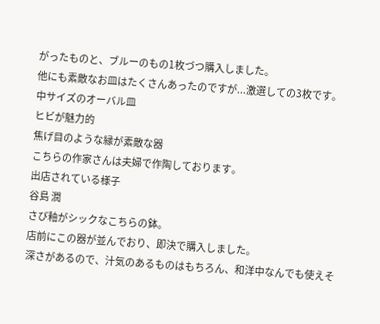がったものと、ブルーのもの1枚づつ購入しました。
他にも素敵なお皿はたくさんあったのですが...激選しての3枚です。
中サイズのオーバル皿
ヒビが魅力的
焦げ目のような縁が素敵な器
こちらの作家さんは夫婦で作陶しております。
出店されている様子
谷島 潤
さび釉がシックなこちらの鉢。
店前にこの器が並んでおり、即決で購入しました。
深さがあるので、汁気のあるものはもちろん、和洋中なんでも使えそ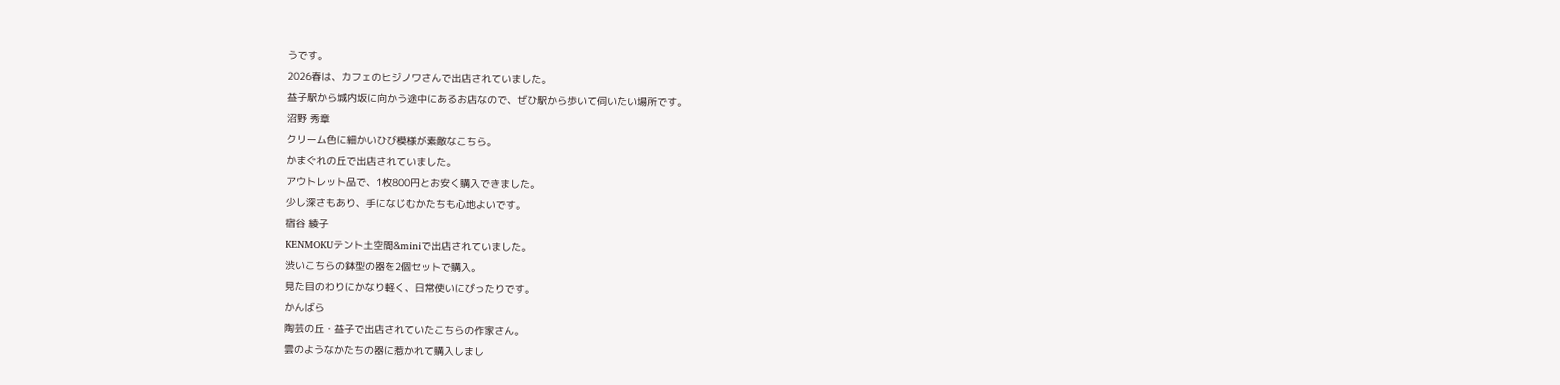うです。
2026春は、カフェのヒジノワさんで出店されていました。
益子駅から城内坂に向かう途中にあるお店なので、ぜひ駅から歩いて伺いたい場所です。
沼野 秀章
クリーム色に細かいひび模様が素敵なこちら。
かまぐれの丘で出店されていました。
アウトレット品で、1枚800円とお安く購入できました。
少し深さもあり、手になじむかたちも心地よいです。
宿谷 綾子
KENMOKUテント土空間&miniで出店されていました。
渋いこちらの鉢型の器を2個セットで購入。
見た目のわりにかなり軽く、日常使いにぴったりです。
かんばら
陶芸の丘・益子で出店されていたこちらの作家さん。
雲のようなかたちの器に惹かれて購入しまし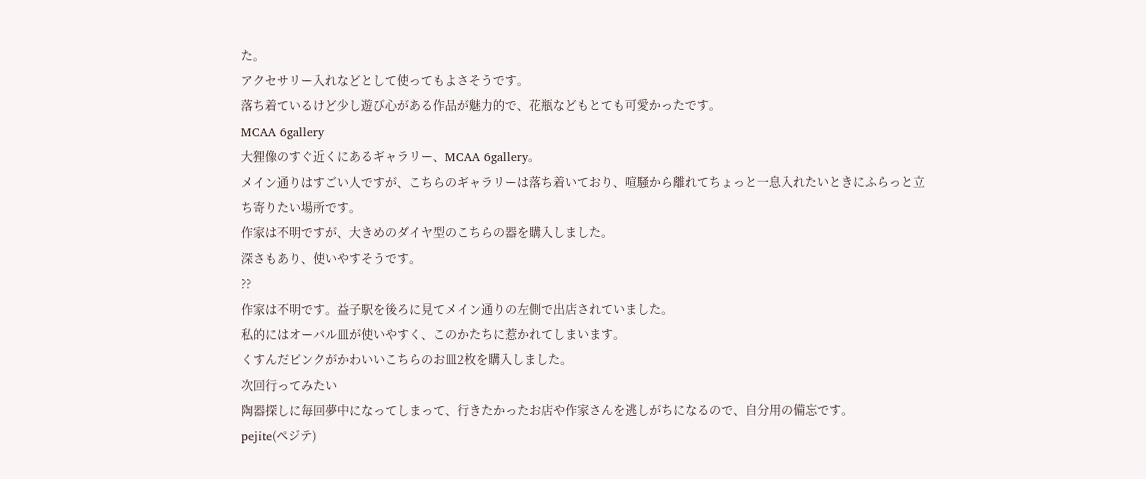た。
アクセサリー入れなどとして使ってもよさそうです。
落ち着ているけど少し遊び心がある作品が魅力的で、花瓶などもとても可愛かったです。
MCAA 6gallery
大狸像のすぐ近くにあるギャラリー、MCAA 6gallery。
メイン通りはすごい人ですが、こちらのギャラリーは落ち着いており、喧騒から離れてちょっと一息入れたいときにふらっと立ち寄りたい場所です。
作家は不明ですが、大きめのダイヤ型のこちらの器を購入しました。
深さもあり、使いやすそうです。
??
作家は不明です。益子駅を後ろに見てメイン通りの左側で出店されていました。
私的にはオーバル皿が使いやすく、このかたちに惹かれてしまいます。
くすんだピンクがかわいいこちらのお皿2枚を購入しました。
次回行ってみたい
陶器探しに毎回夢中になってしまって、行きたかったお店や作家さんを逃しがちになるので、自分用の備忘です。
pejite(ペジテ)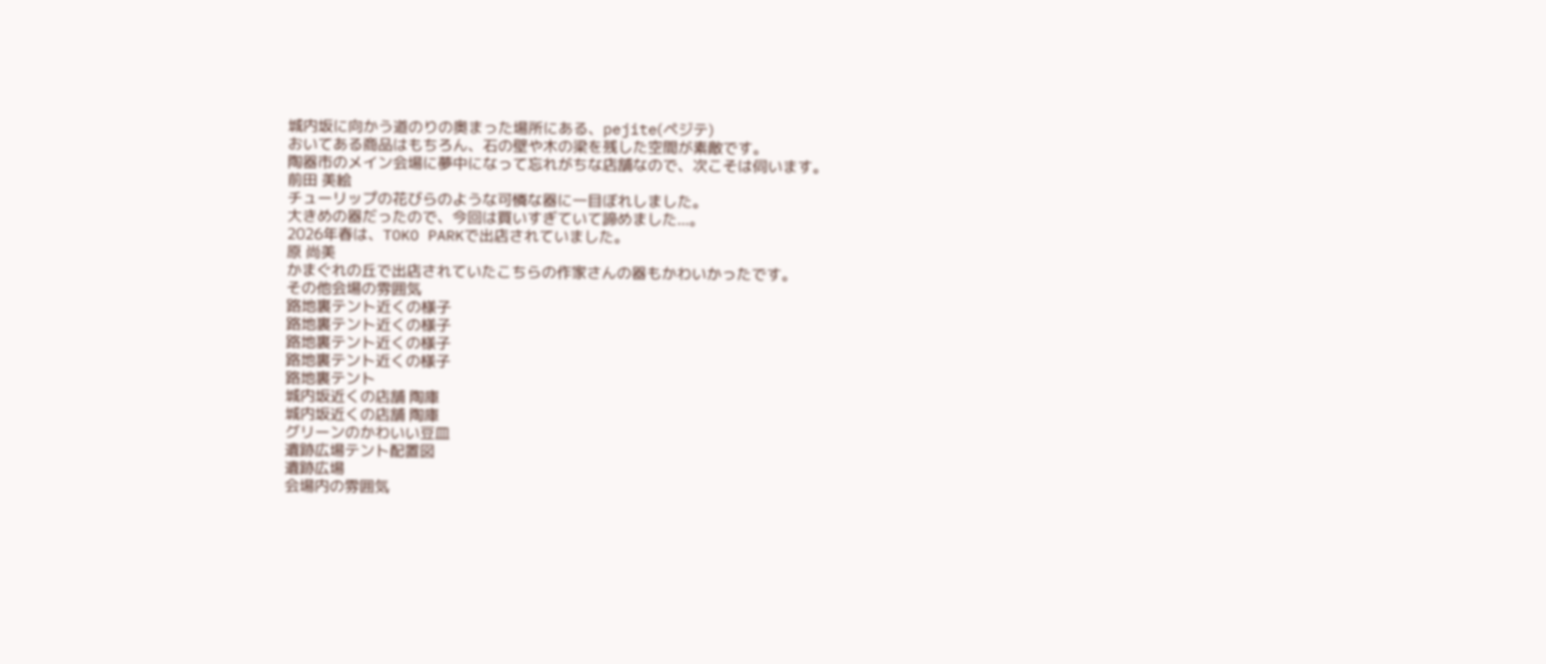城内坂に向かう道のりの奥まった場所にある、pejite(ペジテ)
おいてある商品はもちろん、石の壁や木の梁を残した空間が素敵です。
陶器市のメイン会場に夢中になって忘れがちな店舗なので、次こそは伺います。
前田 美絵
チューリップの花びらのような可憐な器に一目ぼれしました。
大きめの器だったので、今回は買いすぎていて諦めました...。
2026年春は、TOKO PARKで出店されていました。
原 尚美
かまぐれの丘で出店されていたこちらの作家さんの器もかわいかったです。
その他会場の雰囲気
路地裏テント近くの様子
路地裏テント近くの様子
路地裏テント近くの様子
路地裏テント近くの様子
路地裏テント
城内坂近くの店舗 陶庫
城内坂近くの店舗 陶庫
グリーンのかわいい豆皿
遺跡広場テント配置図
遺跡広場
会場内の雰囲気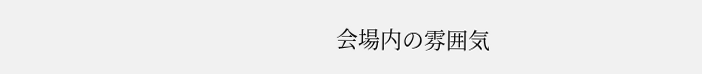会場内の雰囲気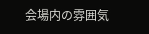会場内の雰囲気